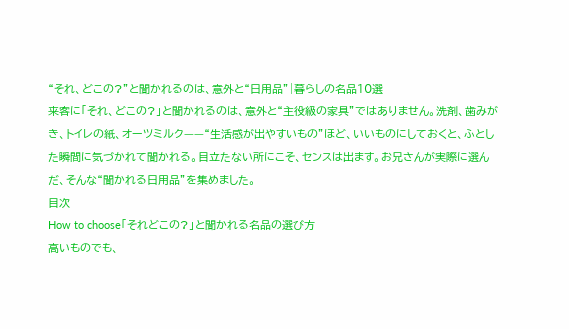“それ、どこの?”と聞かれるのは、意外と“日用品”|暮らしの名品10選
来客に「それ、どこの?」と聞かれるのは、意外と“主役級の家具”ではありません。洗剤、歯みがき、トイレの紙、オーツミルク——“生活感が出やすいもの”ほど、いいものにしておくと、ふとした瞬間に気づかれて聞かれる。目立たない所にこそ、センスは出ます。お兄さんが実際に選んだ、そんな“聞かれる日用品”を集めました。
目次
How to choose「それどこの?」と聞かれる名品の選び方
高いものでも、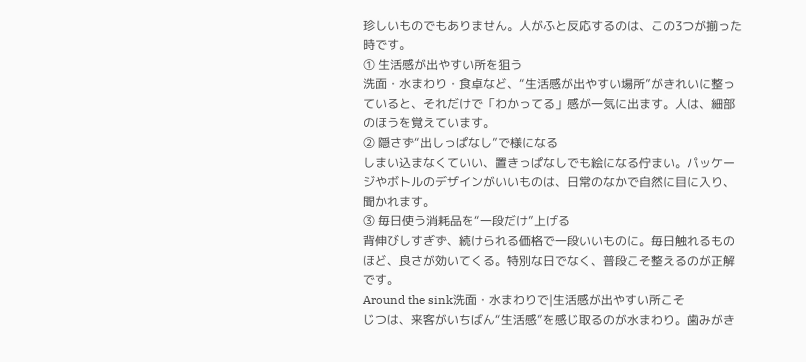珍しいものでもありません。人がふと反応するのは、この3つが揃った時です。
① 生活感が出やすい所を狙う
洗面・水まわり・食卓など、“生活感が出やすい場所”がきれいに整っていると、それだけで「わかってる」感が一気に出ます。人は、細部のほうを覚えています。
② 隠さず“出しっぱなし”で様になる
しまい込まなくていい、置きっぱなしでも絵になる佇まい。パッケージやボトルのデザインがいいものは、日常のなかで自然に目に入り、聞かれます。
③ 毎日使う消耗品を“一段だけ”上げる
背伸びしすぎず、続けられる価格で一段いいものに。毎日触れるものほど、良さが効いてくる。特別な日でなく、普段こそ整えるのが正解です。
Around the sink洗面・水まわりで|生活感が出やすい所こそ
じつは、来客がいちばん“生活感”を感じ取るのが水まわり。歯みがき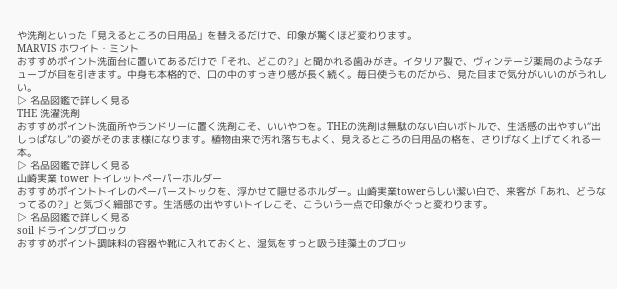や洗剤といった「見えるところの日用品」を替えるだけで、印象が驚くほど変わります。
MARVIS ホワイト・ミント
おすすめポイント洗面台に置いてあるだけで「それ、どこの?」と聞かれる歯みがき。イタリア製で、ヴィンテージ薬局のようなチューブが目を引きます。中身も本格的で、口の中のすっきり感が長く続く。毎日使うものだから、見た目まで気分がいいのがうれしい。
▷ 名品図鑑で詳しく見る
THE 洗濯洗剤
おすすめポイント洗面所やランドリーに置く洗剤こそ、いいやつを。THEの洗剤は無駄のない白いボトルで、生活感の出やすい“出しっぱなし”の姿がそのまま様になります。植物由来で汚れ落ちもよく、見えるところの日用品の格を、さりげなく上げてくれる一本。
▷ 名品図鑑で詳しく見る
山崎実業 tower トイレットペーパーホルダー
おすすめポイントトイレのペーパーストックを、浮かせて隠せるホルダー。山崎実業towerらしい潔い白で、来客が「あれ、どうなってるの?」と気づく細部です。生活感の出やすいトイレこそ、こういう一点で印象がぐっと変わります。
▷ 名品図鑑で詳しく見る
soil ドライングブロック
おすすめポイント調味料の容器や靴に入れておくと、湿気をすっと吸う珪藻土のブロッ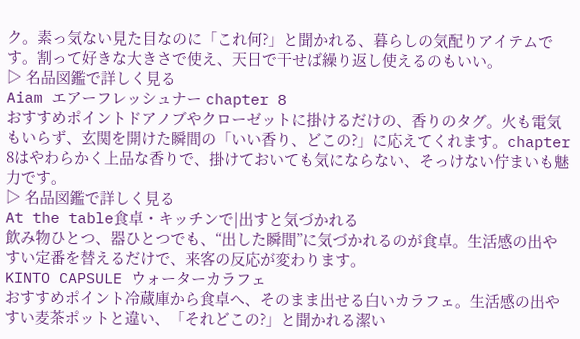ク。素っ気ない見た目なのに「これ何?」と聞かれる、暮らしの気配りアイテムです。割って好きな大きさで使え、天日で干せば繰り返し使えるのもいい。
▷ 名品図鑑で詳しく見る
Aiam エアーフレッシュナー chapter 8
おすすめポイントドアノブやクローゼットに掛けるだけの、香りのタグ。火も電気もいらず、玄関を開けた瞬間の「いい香り、どこの?」に応えてくれます。chapter 8はやわらかく上品な香りで、掛けておいても気にならない、そっけない佇まいも魅力です。
▷ 名品図鑑で詳しく見る
At the table食卓・キッチンで|出すと気づかれる
飲み物ひとつ、器ひとつでも、“出した瞬間”に気づかれるのが食卓。生活感の出やすい定番を替えるだけで、来客の反応が変わります。
KINTO CAPSULE ウォーターカラフェ
おすすめポイント冷蔵庫から食卓へ、そのまま出せる白いカラフェ。生活感の出やすい麦茶ポットと違い、「それどこの?」と聞かれる潔い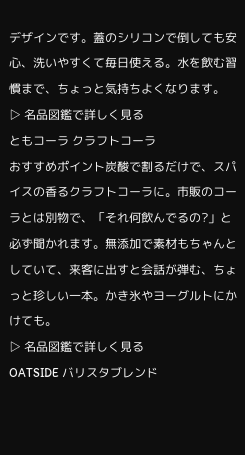デザインです。蓋のシリコンで倒しても安心、洗いやすくて毎日使える。水を飲む習慣まで、ちょっと気持ちよくなります。
▷ 名品図鑑で詳しく見る
ともコーラ クラフトコーラ
おすすめポイント炭酸で割るだけで、スパイスの香るクラフトコーラに。市販のコーラとは別物で、「それ何飲んでるの?」と必ず聞かれます。無添加で素材もちゃんとしていて、来客に出すと会話が弾む、ちょっと珍しい一本。かき氷やヨーグルトにかけても。
▷ 名品図鑑で詳しく見る
OATSIDE バリスタブレンド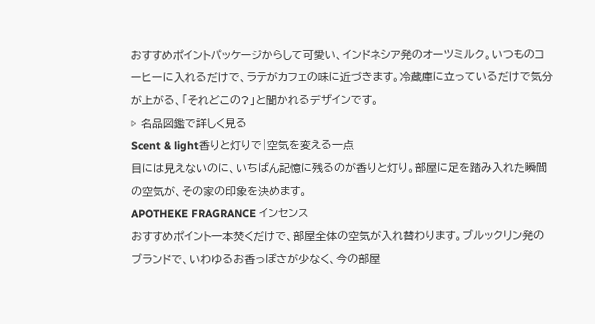おすすめポイントパッケージからして可愛い、インドネシア発のオーツミルク。いつものコーヒーに入れるだけで、ラテがカフェの味に近づきます。冷蔵庫に立っているだけで気分が上がる、「それどこの?」と聞かれるデザインです。
▷ 名品図鑑で詳しく見る
Scent & light香りと灯りで|空気を変える一点
目には見えないのに、いちばん記憶に残るのが香りと灯り。部屋に足を踏み入れた瞬間の空気が、その家の印象を決めます。
APOTHEKE FRAGRANCE インセンス
おすすめポイント一本焚くだけで、部屋全体の空気が入れ替わります。ブルックリン発のブランドで、いわゆるお香っぽさが少なく、今の部屋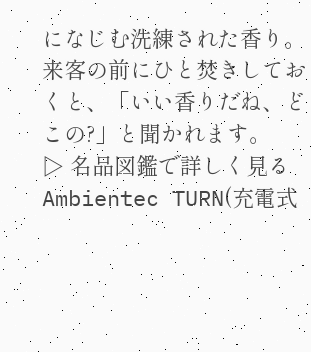になじむ洗練された香り。来客の前にひと焚きしておくと、「いい香りだね、どこの?」と聞かれます。
▷ 名品図鑑で詳しく見る
Ambientec TURN(充電式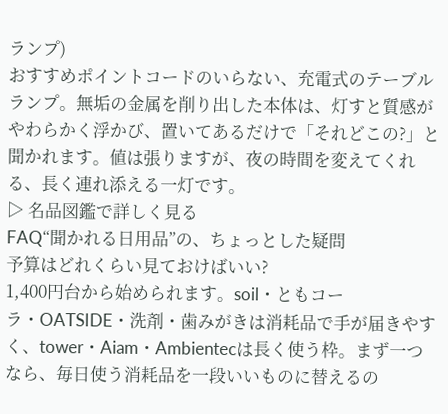ランプ)
おすすめポイントコードのいらない、充電式のテーブルランプ。無垢の金属を削り出した本体は、灯すと質感がやわらかく浮かび、置いてあるだけで「それどこの?」と聞かれます。値は張りますが、夜の時間を変えてくれる、長く連れ添える一灯です。
▷ 名品図鑑で詳しく見る
FAQ“聞かれる日用品”の、ちょっとした疑問
予算はどれくらい見ておけばいい?
1,400円台から始められます。soil・ともコーラ・OATSIDE・洗剤・歯みがきは消耗品で手が届きやすく、tower・Aiam・Ambientecは長く使う枠。まず一つなら、毎日使う消耗品を一段いいものに替えるの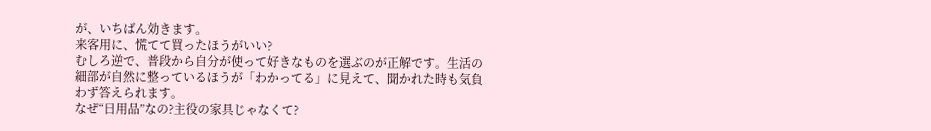が、いちばん効きます。
来客用に、慌てて買ったほうがいい?
むしろ逆で、普段から自分が使って好きなものを選ぶのが正解です。生活の細部が自然に整っているほうが「わかってる」に見えて、聞かれた時も気負わず答えられます。
なぜ“日用品”なの?主役の家具じゃなくて?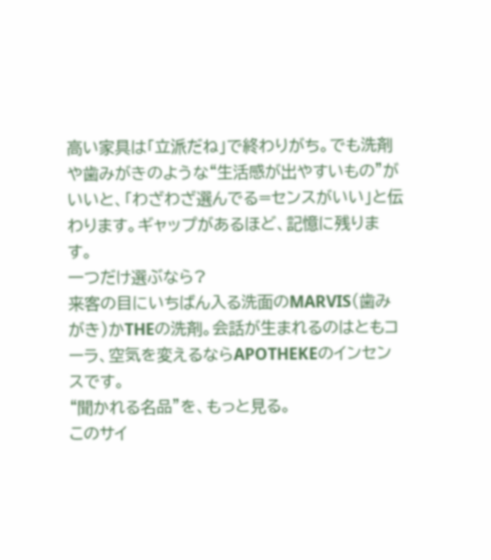高い家具は「立派だね」で終わりがち。でも洗剤や歯みがきのような“生活感が出やすいもの”がいいと、「わざわざ選んでる=センスがいい」と伝わります。ギャップがあるほど、記憶に残ります。
一つだけ選ぶなら?
来客の目にいちばん入る洗面のMARVIS(歯みがき)かTHEの洗剤。会話が生まれるのはともコーラ、空気を変えるならAPOTHEKEのインセンスです。
“聞かれる名品”を、もっと見る。
このサイ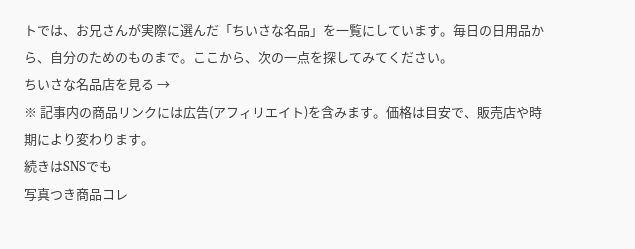トでは、お兄さんが実際に選んだ「ちいさな名品」を一覧にしています。毎日の日用品から、自分のためのものまで。ここから、次の一点を探してみてください。
ちいさな名品店を見る →
※ 記事内の商品リンクには広告(アフィリエイト)を含みます。価格は目安で、販売店や時期により変わります。
続きはSNSでも
写真つき商品コレ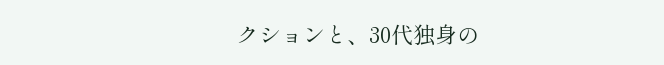クションと、30代独身の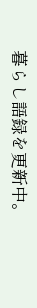暮らし語録を更新中。